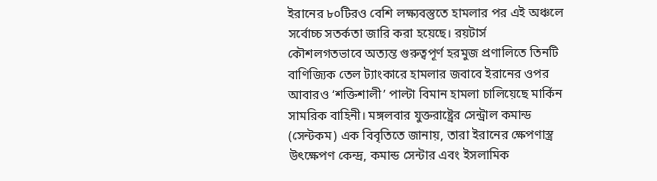ইরানের ৮০টিরও বেশি লক্ষ্যবস্তুতে হামলার পর এই অঞ্চলে সর্বোচ্চ সতর্কতা জারি করা হয়েছে। রয়টার্স
কৌশলগতভাবে অত্যন্ত গুরুত্বপূর্ণ হরমুজ প্রণালিতে তিনটি বাণিজ্যিক তেল ট্যাংকারে হামলার জবাবে ইরানের ওপর আবারও ‘শক্তিশালী’ পাল্টা বিমান হামলা চালিয়েছে মার্কিন সামরিক বাহিনী। মঙ্গলবার যুক্তরাষ্ট্রের সেন্ট্রাল কমান্ড (সেন্টকম) এক বিবৃতিতে জানায়, তারা ইরানের ক্ষেপণাস্ত্র উৎক্ষেপণ কেন্দ্র, কমান্ড সেন্টার এবং ইসলামিক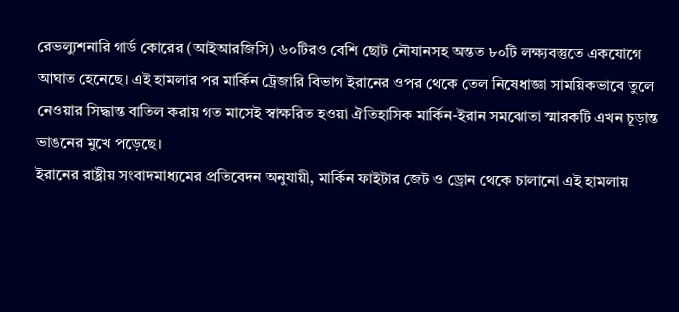রেভল্যুশনারি গার্ড কোরের (আইআরজিসি) ৬০টিরও বেশি ছোট নৌযানসহ অন্তত ৮০টি লক্ষ্যবস্তুতে একযোগে আঘাত হেনেছে। এই হামলার পর মার্কিন ট্রেজারি বিভাগ ইরানের ওপর থেকে তেল নিষেধাজ্ঞা সাময়িকভাবে তুলে নেওয়ার সিদ্ধান্ত বাতিল করায় গত মাসেই স্বাক্ষরিত হওয়া ঐতিহাসিক মার্কিন-ইরান সমঝোতা স্মারকটি এখন চূড়ান্ত ভাঙনের মুখে পড়েছে।
ইরানের রাষ্ট্রীয় সংবাদমাধ্যমের প্রতিবেদন অনুযায়ী, মার্কিন ফাইটার জেট ও ড্রোন থেকে চালানো এই হামলায়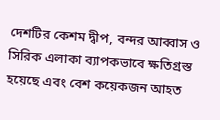দেশটির কেশম দ্বীপ, বন্দর আব্বাস ও সিরিক এলাকা ব্যাপকভাবে ক্ষতিগ্রস্ত হয়েছে এবং বেশ কয়েকজন আহত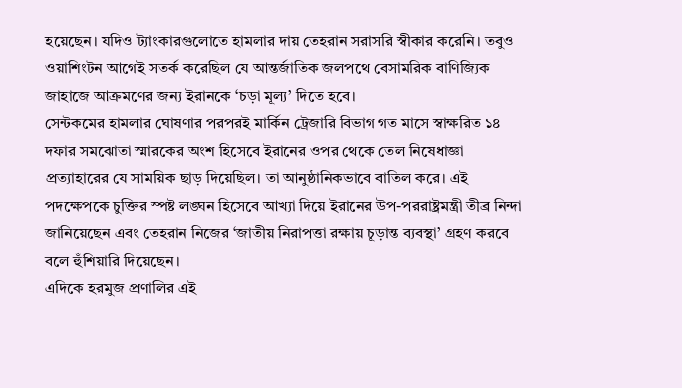হয়েছেন। যদিও ট্যাংকারগুলোতে হামলার দায় তেহরান সরাসরি স্বীকার করেনি। তবুও ওয়াশিংটন আগেই সতর্ক করেছিল যে আন্তর্জাতিক জলপথে বেসামরিক বাণিজ্যিক জাহাজে আক্রমণের জন্য ইরানকে ‘চড়া মূল্য’ দিতে হবে।
সেন্টকমের হামলার ঘোষণার পরপরই মার্কিন ট্রেজারি বিভাগ গত মাসে স্বাক্ষরিত ১৪ দফার সমঝোতা স্মারকের অংশ হিসেবে ইরানের ওপর থেকে তেল নিষেধাজ্ঞা প্রত্যাহারের যে সাময়িক ছাড় দিয়েছিল। তা আনুষ্ঠানিকভাবে বাতিল করে। এই পদক্ষেপকে চুক্তির স্পষ্ট লঙ্ঘন হিসেবে আখ্যা দিয়ে ইরানের উপ-পররাষ্ট্রমন্ত্রী তীব্র নিন্দা জানিয়েছেন এবং তেহরান নিজের ‘জাতীয় নিরাপত্তা রক্ষায় চূড়ান্ত ব্যবস্থা’ গ্রহণ করবে বলে হুঁশিয়ারি দিয়েছেন।
এদিকে হরমুজ প্রণালির এই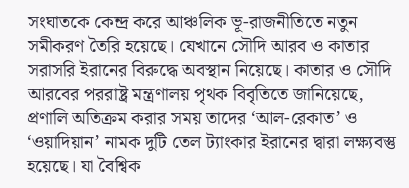সংঘাতকে কেন্দ্র করে আঞ্চলিক ভূ-রাজনীতিতে নতুন সমীকরণ তৈরি হয়েছে। যেখানে সৌদি আরব ও কাতার সরাসরি ইরানের বিরুদ্ধে অবস্থান নিয়েছে। কাতার ও সৌদি আরবের পররাষ্ট্র মন্ত্রণালয় পৃথক বিবৃতিতে জানিয়েছে, প্রণালি অতিক্রম করার সময় তাদের ‘আল-রেকাত’ ও ‘ওয়াদিয়ান’ নামক দুটি তেল ট্যাংকার ইরানের দ্বারা লক্ষ্যবস্তু হয়েছে। যা বৈশ্বিক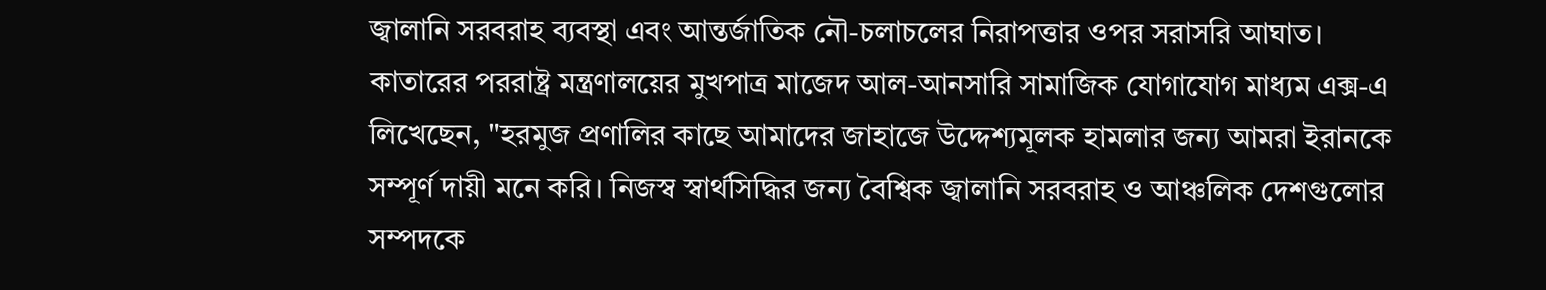জ্বালানি সরবরাহ ব্যবস্থা এবং আন্তর্জাতিক নৌ-চলাচলের নিরাপত্তার ওপর সরাসরি আঘাত।
কাতারের পররাষ্ট্র মন্ত্রণালয়ের মুখপাত্র মাজেদ আল-আনসারি সামাজিক যোগাযোগ মাধ্যম এক্স-এ লিখেছেন, "হরমুজ প্রণালির কাছে আমাদের জাহাজে উদ্দেশ্যমূলক হামলার জন্য আমরা ইরানকে সম্পূর্ণ দায়ী মনে করি। নিজস্ব স্বার্থসিদ্ধির জন্য বৈশ্বিক জ্বালানি সরবরাহ ও আঞ্চলিক দেশগুলোর সম্পদকে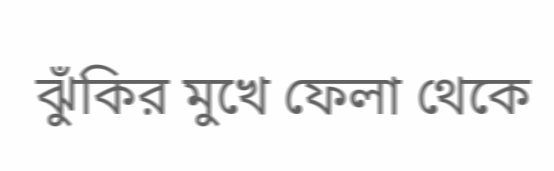ঝুঁকির মুখে ফেলা থেকে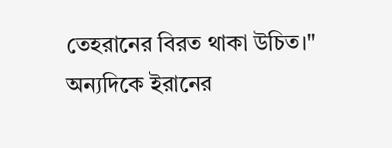তেহরানের বিরত থাকা উচিত।"
অন্যদিকে ইরানের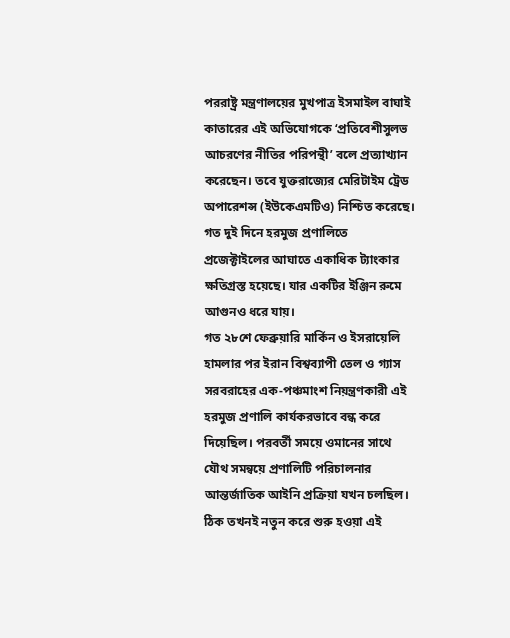পররাষ্ট্র মন্ত্রণালয়ের মুখপাত্র ইসমাইল বাঘাই কাতারের এই অভিযোগকে ‘প্রতিবেশীসুলভ আচরণের নীতির পরিপন্থী’ বলে প্রত্যাখ্যান করেছেন। তবে যুক্তরাজ্যের মেরিটাইম ট্রেড অপারেশন্স (ইউকেএমটিও) নিশ্চিত করেছে। গত দুই দিনে হরমুজ প্রণালিতে প্রজেক্টাইলের আঘাতে একাধিক ট্যাংকার ক্ষতিগ্রস্ত হয়েছে। যার একটির ইঞ্জিন রুমে আগুনও ধরে যায়।
গত ২৮শে ফেব্রুয়ারি মার্কিন ও ইসরায়েলি হামলার পর ইরান বিশ্বব্যাপী তেল ও গ্যাস সরবরাহের এক-পঞ্চমাংশ নিয়ন্ত্রণকারী এই হরমুজ প্রণালি কার্যকরভাবে বন্ধ করে দিয়েছিল। পরবর্তী সময়ে ওমানের সাথে যৌথ সমন্বয়ে প্রণালিটি পরিচালনার আন্তর্জাতিক আইনি প্রক্রিয়া যখন চলছিল। ঠিক তখনই নতুন করে শুরু হওয়া এই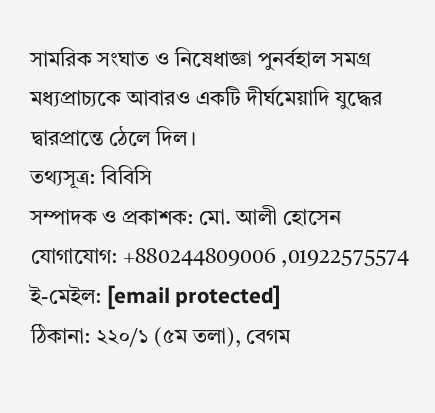সামরিক সংঘাত ও নিষেধাজ্ঞা পুনর্বহাল সমগ্র মধ্যপ্রাচ্যকে আবারও একটি দীর্ঘমেয়াদি যুদ্ধের দ্বারপ্রান্তে ঠেলে দিল।
তথ্যসূত্র: বিবিসি
সম্পাদক ও প্রকাশক: মো. আলী হোসেন
যোগাযোগ: +880244809006 ,01922575574
ই-মেইল: [email protected]
ঠিকানা: ২২০/১ (৫ম তলা), বেগম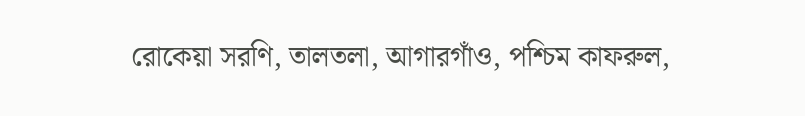রোকেয়া সরণি, তালতলা, আগারগাঁও, পশ্চিম কাফরুল,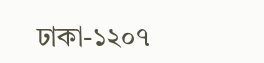ঢাকা-১২০৭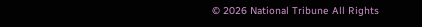© 2026 National Tribune All Rights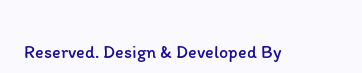Reserved. Design & Developed By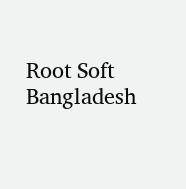Root Soft Bangladesh